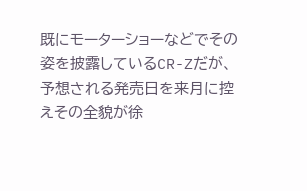既にモーターショーなどでその姿を披露しているCR-Zだが、予想される発売日を来月に控えその全貌が徐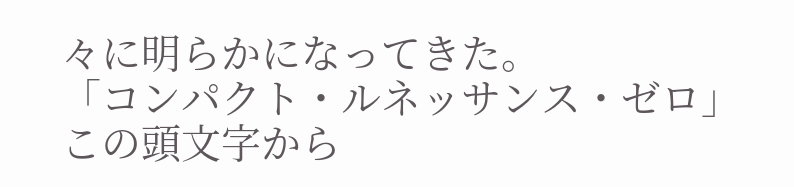々に明らかになってきた。
「コンパクト・ルネッサンス・ゼロ」
この頭文字から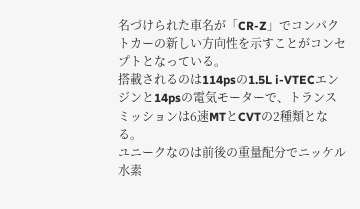名づけられた車名が「CR-Z」でコンパクトカーの新しい方向性を示すことがコンセプトとなっている。
搭載されるのは114psの1.5L i-VTECエンジンと14psの電気モーターで、トランスミッションは6速MTとCVTの2種類となる。
ユニークなのは前後の重量配分でニッケル水素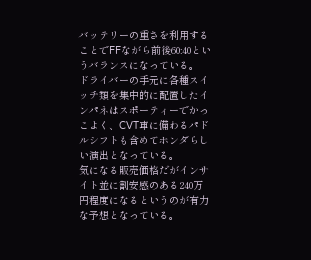バッテリーの重さを利用することでFFながら前後60:40というバランスになっている。
ドライバーの手元に各種スイッチ類を集中的に配置したインパネはスポーティーでかっこよく、CVT車に備わるパドルシフトも含めてホンダらしい演出となっている。
気になる販売価格だがインサイト並に割安感のある240万円程度になるというのが有力な予想となっている。